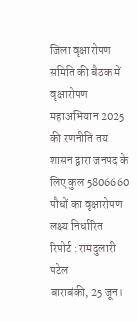जिला वृक्षारोपण समिति की बैठक में वृक्षारोपण महाअभियान 2025 की रणनीति तय
शासन द्वारा जनपद के लिए कुल 5806660 पौधों का वृक्षारोपण लक्ष्य निर्धारित
रिपोर्ट : रामदुलारी पटेल
बाराबंकी, 25 जून।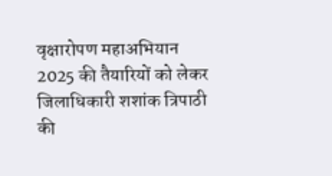वृक्षारोपण महाअभियान 2025 की तैयारियों को लेकर जिलाधिकारी शशांक त्रिपाठी की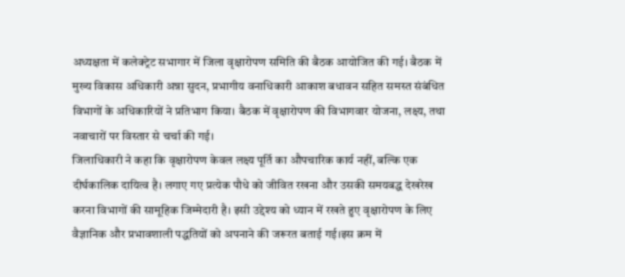अध्यक्षता में कलेक्ट्रेट सभागार में जिला वृक्षारोपण समिति की बैठक आयोजित की गई। बैठक में मुख्य विकास अधिकारी अन्ना सुदन, प्रभागीय वनाधिकारी आकाश बधावन सहित समस्त संबंधित विभागों के अधिकारियों ने प्रतिभाग किया। बैठक में वृक्षारोपण की विभागवार योजना, लक्ष्य, तथा नवाचारों पर विस्तार से चर्चा की गई।
जिलाधिकारी ने कहा कि वृक्षारोपण केवल लक्ष्य पूर्ति का औपचारिक कार्य नहीं, बल्कि एक दीर्घकालिक दायित्व है। लगाए गए प्रत्येक पौधे को जीवित रखना और उसकी समयबद्ध देखरेख करना विभागों की सामूहिक जिम्मेदारी है। इसी उद्देश्य को ध्यान में रखते हुए वृक्षारोपण के लिए वैज्ञानिक और प्रभावशाली पद्धतियों को अपनाने की जरूरत बताई गई।इस क्रम में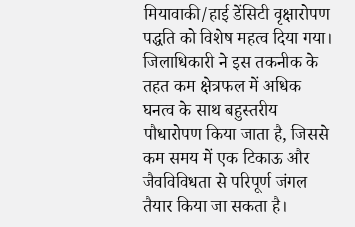मियावाकी/हाई डेंसिटी वृक्षारोपण पद्धति को विशेष महत्व दिया गया। जिलाधिकारी ने इस तकनीक के तहत कम क्षेत्रफल में अधिक घनत्व के साथ बहुस्तरीय पौधारोपण किया जाता है, जिससे कम समय में एक टिकाऊ और जैवविविधता से परिपूर्ण जंगल तैयार किया जा सकता है।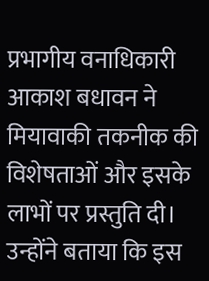प्रभागीय वनाधिकारी आकाश बधावन ने मियावाकी तकनीक की विशेषताओं और इसके लाभों पर प्रस्तुति दी। उन्होंने बताया कि इस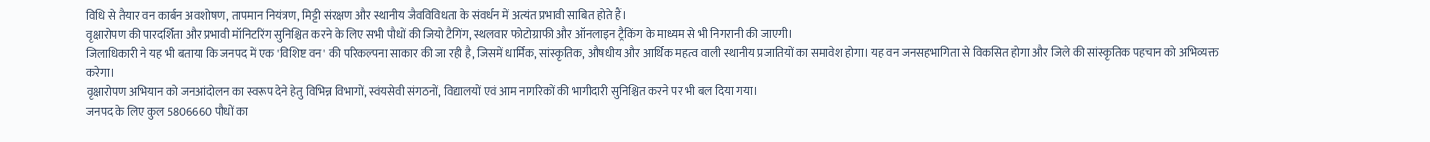विधि से तैयार वन कार्बन अवशोषण, तापमान नियंत्रण, मिट्टी संरक्षण और स्थानीय जैवविविधता के संवर्धन में अत्यंत प्रभावी साबित होते हैं।
वृक्षारोपण की पारदर्शिता और प्रभावी मॉनिटरिंग सुनिश्चित करने के लिए सभी पौधों की जियो टैगिंग, स्थलवार फोटोग्राफी और ऑनलाइन ट्रैकिंग के माध्यम से भी निगरानी की जाएगी।
जिलाधिकारी ने यह भी बताया कि जनपद में एक 'विशिष्ट वन' की परिकल्पना साकार की जा रही है, जिसमें धार्मिक, सांस्कृतिक, औषधीय और आर्थिक महत्व वाली स्थानीय प्रजातियों का समावेश होगा। यह वन जनसहभागिता से विकसित होगा और जिले की सांस्कृतिक पहचान को अभिव्यक्त करेगा।
वृक्षारोपण अभियान को जनआंदोलन का स्वरूप देने हेतु विभिन्न विभागों, स्वंयसेवी संगठनों, विद्यालयों एवं आम नागरिकों की भागीदारी सुनिश्चित करने पर भी बल दिया गया।
जनपद के लिए कुल 5806660 पौधों का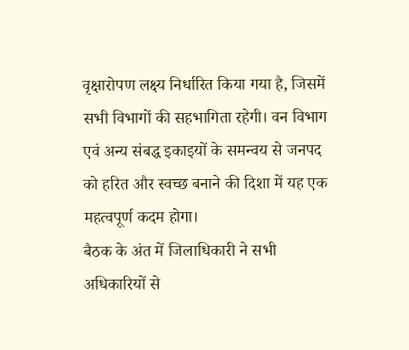वृक्षारोपण लक्ष्य निर्धारित किया गया है, जिसमें सभी विभागों की सहभागिता रहेगी। वन विभाग एवं अन्य संबद्ध इकाइयों के समन्वय से जनपद को हरित और स्वच्छ बनाने की दिशा में यह एक महत्वपूर्ण कदम होगा।
बैठक के अंत में जिलाधिकारी ने सभी अधिकारियों से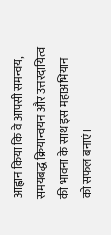आह्वान किया कि वे आपसी समन्वय, समयबद्ध क्रियान्वयन और उत्तरदायित्व की भावना के साथ इस महाअभियान को सफल बनाएं।